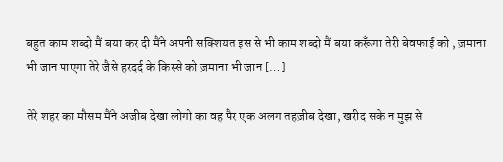बहुत काम शब्दो मैं बया कर दी मैंने अपनी सक्शियत इस से भी काम शब्दो मैं बया करूँगा तेरी बेवफाई को , ज़माना भी जान पाएगा तेरे जैसे हरदर्द के किस्से को ज़माना भी जान […]

तेरे शहर का मौसम मैंने अजीब देखा लोगो का वह पैर एक अलग तहज़ीब देखा, खरीद सके न मुझ से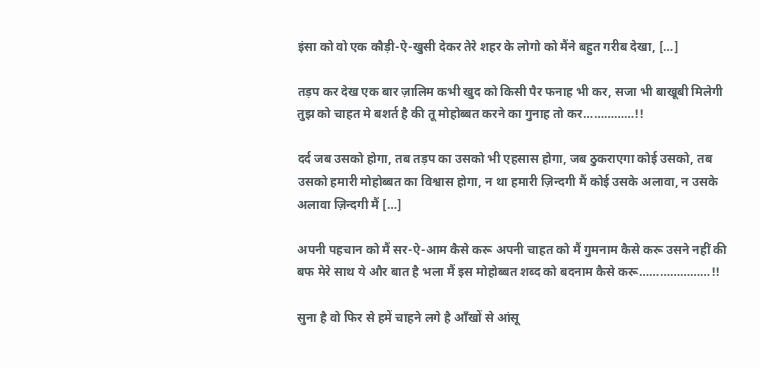इंसा को वो एक कौड़ी-ऐ-खुसी देकर तेरे शहर के लोगो को मैंने बहुत गरीब देखा, […]

तड़प कर देख एक बार ज़ालिम कभी खुद को किसी पैर फनाह भी कर, सजा भी बाखूबी मिलेगी तुझ को चाहत मे बशर्त है की तू मोहोब्बत करने का गुनाह तो कर……………!!

दर्द जब उसको होगा, तब तड़प का उसको भी एहसास होगा, जब ठुकराएगा कोई उसको, तब उसको हमारी मोहोब्बत का विश्वास होगा, न था हमारी ज़िन्दगी मैं कोई उसके अलावा, न उसके अलावा ज़िन्दगी मैं […]

अपनी पहचान को मैं सर-ऐ-आम कैसे करू अपनी चाहत को मैं गुमनाम कैसे करू उसने नहीं की बफ मेरे साथ ये और बात है भला मैं इस मोहोब्बत शब्द को बदनाम कैसे करू…………………!!

सुना है वो फिर से हमें चाहने लगे है आँखों से आंसू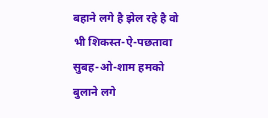बहाने लगे है झेल रहे है वो भी शिकस्त-ऐ-पछतावा सुबह-ओ-शाम हमको बुलाने लगे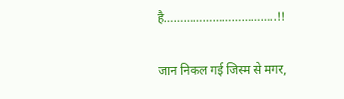है……………………………..!!

जान निकल गई जिस्म से मगर,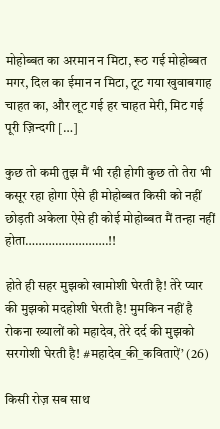मोहोब्बत का अरमान न मिटा, रूठ गई मोहोब्बत मगर, दिल का ईमान न मिटा, टूट गया खुवाबगाह चाहत का, और लूट गई हर चाहत मेरी, मिट गई पूरी ज़िन्दगी […]

कुछ तो कमी तुझ मैं भी रही होगी कुछ तो तेरा भी कसूर रहा होगा ऐसे ही मोहोब्बत किसी को नहीं छोड़ती अकेला ऐसे ही कोई मोहोब्बत मैं तन्हा नहीं होता…………………….!!

होते ही सहर मुझको खामोशी घेरती है! तेरे प्यार की मुझको मदहोशी घेरती है! मुमकिन नहीं है रोकना ख्यालों को महादेव, तेरे दर्द की मुझको सरगोशी घेरती है! #महादेव_की_कविताऐं’ (26)

किसी रोज़ सब साथ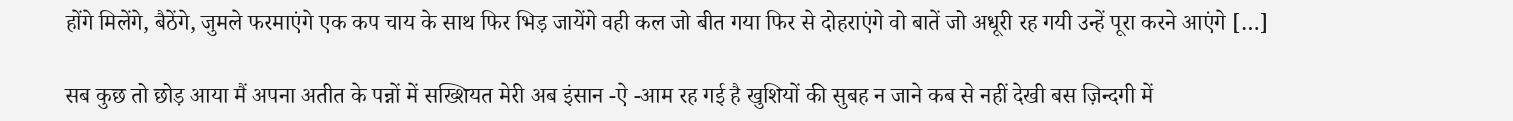होंगे मिलेंगे, बैठेंगे, जुमले फरमाएंगे एक कप चाय के साथ फिर भिड़ जायेंगे वही कल जो बीत गया फिर से दोहराएंगे वो बातें जो अधूरी रह गयी उन्हें पूरा करने आएंगे […]

सब कुछ तो छोड़ आया मैं अपना अतीत के पन्नों में सख्शियत मेरी अब इंसान -ऐ -आम रह गई है खुशियों की सुबह न जाने कब से नहीं देखी बस ज़िन्दगी में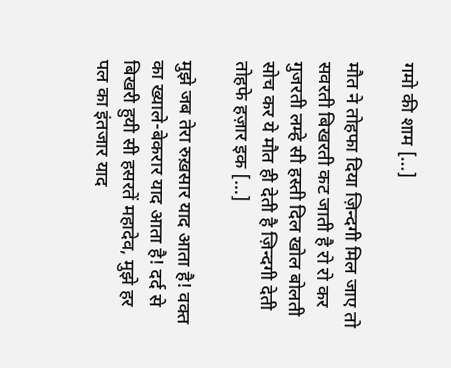गमो की शाम […]

मौत ने तोहफा दिया ज़िन्दगी मिल जाए तो सवरती बिखरती कट जाती है रो रो कर गुजरती लम्हे सी हस्ती दिल खोल बोलती सोच कर ये मौत ही देती है ज़िन्दगी देती तोहफे हज़ार इक […]

मुझे जब तेरा रुख़सार याद आता है! वक्त का ख्याले-बेकरार याद आता है! दर्द से बिखरी हुयी सी हसरतें महादेव, मुझे हर पल का इंतजार याद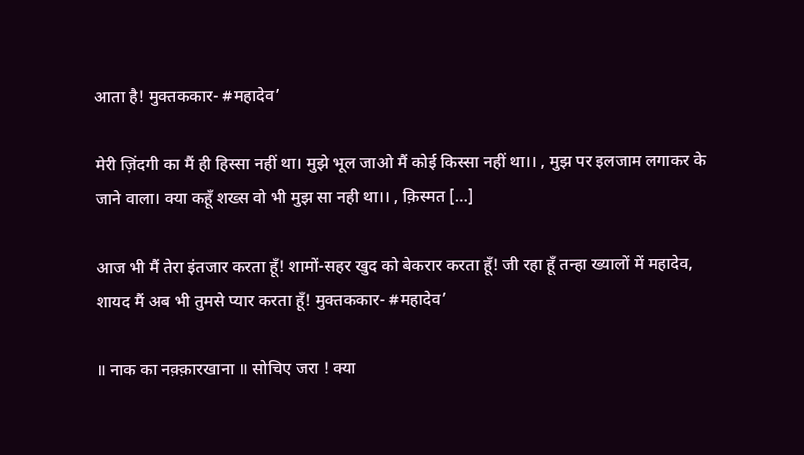आता है! मुक्तककार- #महादेव’

मेरी ज़िंदगी का मैं ही हिस्सा नहीं था। मुझे भूल जाओ मैं कोई किस्सा नहीं था।। , मुझ पर इलजाम लगाकर के जाने वाला। क्या कहूँ शख्स वो भी मुझ सा नही था।। , क़िस्मत […]

आज भी मैं तेरा इंतजार करता हूँ! शामों-सहर खुद को बेकरार करता हूँ! जी रहा हूँ तन्हा ख्यालों में महादेव, शायद मैं अब भी तुमसे प्यार करता हूँ! मुक्तककार- #महादेव’

॥ नाक का नक़्क़ारखाना ॥ सोचिए जरा ! क्या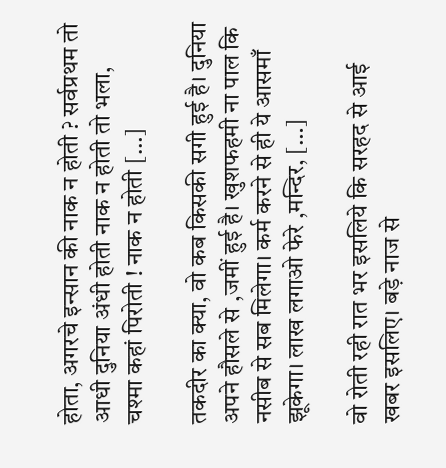होता, अगरचे इन्सान की नाक न होती ? सर्वप्रथम तो आधी दुनिया अंधी होती नाक न होती तो भला, चश्मा कहां पिरोती ! नाक न होती […]

तकदीर का क्या, वो कब किसकी सगी हुई है। दुनिया अपने हौसले से ,जमीं हुई है। खुशफहमी ना पाल कि नसीब से सब मिलेगा। कर्म करने से ही ये आसमाँ झूकेगा। लाख लगाओ फेरे ,मन्दिर, […]

वो रोती रही रात भर इसलिये कि सरहद से आई खबर इसलिए। बड़े नाज से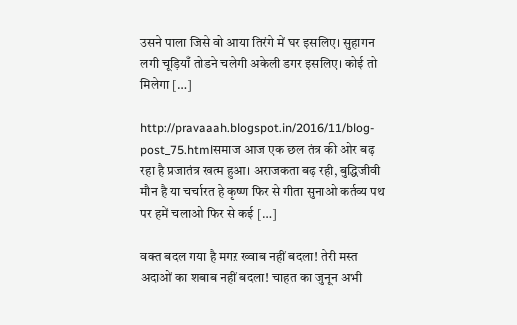उसने पाला जिसे वो आया तिरंगे में घर इसलिए। सुहागन लगी चूड़ियाँ तोडने चलेगी अकेली डगर इसलिए। कोई तो मिलेगा […]

http://pravaaah.blogspot.in/2016/11/blog-post_75.htmlसमाज आज एक छल तंत्र की ओर बढ़ रहा है प्रजातंत्र खत्म हुआ। अराजकता बढ़ रही, बुद्धिजीवी मौन है या चर्चारत हे कृष्ण फिर से गीता सुनाओ कर्तव्य पथ पर हमें चलाओ फिर से कई […]

वक्त बदल गया है मगऱ ख्वाब नहीं बदला! तेरी मस्त अदाओं का शबाब नहीं बदला! चाहत का जुनून अभी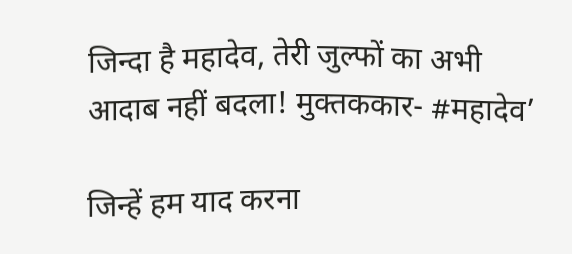जिन्दा है महादेव, तेरी जुल्फों का अभी आदाब नहीं बदला! मुक्तककार- #महादेव’

जिन्हें हम याद करना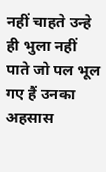नहीं चाहते उन्हे ही भुला नहीं पाते जो पल भूल गए हैं उनका अहसास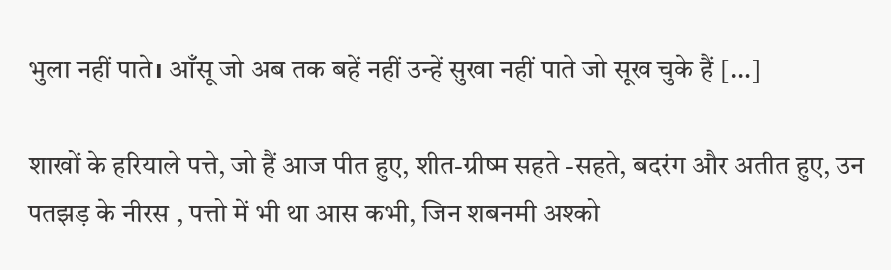भुला नहीं पाते၊ आँसू जो अब तक बहें नहीं उन्हें सुखा नहीं पाते जो सूख चुके हैं […]

शाखों के हरियाले पत्ते, जो हैं आज पीत हुए, शीत-ग्रीष्म सहते -सहते, बदरंग और अतीत हुए, उन पतझड़ के नीरस , पत्तो में भी था आस कभी, जिन शबनमी अश्को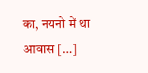का, नयनो में था आवास […]